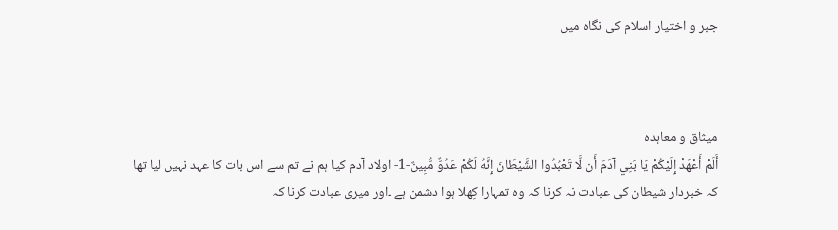جبر و اختیار اسلام کی نگاہ میں



میثاق و معاہدہ
أَلَمْ أَعْهَدْ إِلَيْكُمْ يَا بَنِي آدَمَ أَن لَّا تَعْبُدُوا الشَّيْطَانَ إِنَّهُ لَكُمْ عَدُوٌّ مُّبِينٌ-1- اولاد آدم کیا ہم نے تم سے اس بات کا عہد نہیں لیا تھا کہ خبردار شیطان کی عبادت نہ کرنا کہ وہ تمہارا کِھلا ہوا دشمن ہے ۔اور میری عبادت کرنا کہ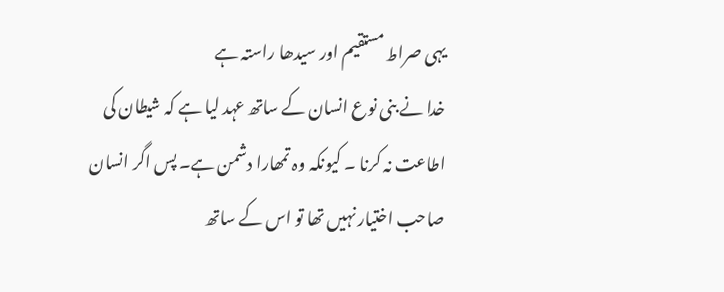یہی صراط مستقیم اور سیدھا راستہ ہے
خدا نے بنی نوع انسان کے ساتھ عہد لیا ہے کہ شیطان کی اطاعت نہ کرنا ۔ کیونکہ وہ تمھارا دشمن ہے۔ پس اگر انسان صاحب اختیار نہیں تھا تو اس کے ساتھ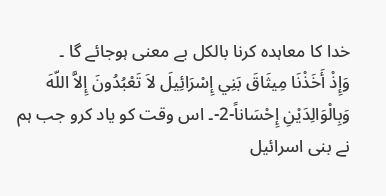خدا کا معاہدہ کرنا بالکل بے معنی ہوجائے گا ۔
وَإِذْ أَخَذْنَا مِيثَاقَ بَنِي إِسْرَائِيلَ لاَ تَعْبُدُونَ إِلاَّ اللّهَ وَبِالْوَالِدَيْنِ إِحْسَاناً-2-۔ اس وقت کو یاد کرو جب ہم نے بنی اسرائیل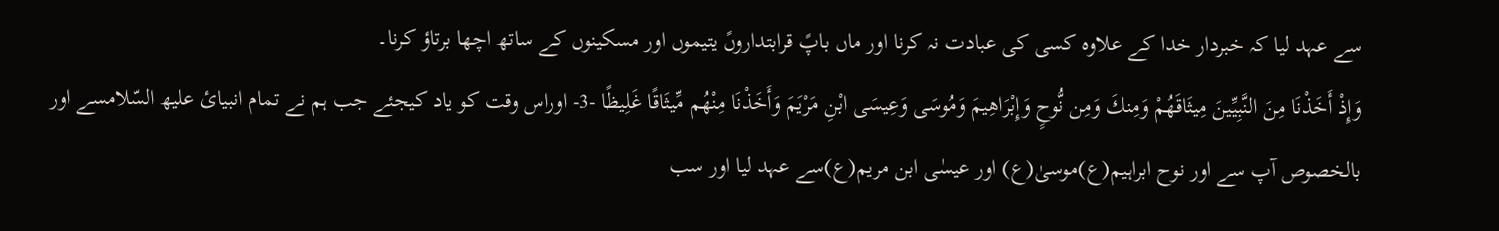سے عہد لیا کہ خبردار خدا کے علاوہ کسی کی عبادت نہ کرنا اور ماں باپً قرابتداروںً یتیموں اور مسکینوں کے ساتھ اچھا برتاؤ کرنا۔
وَإِذْ أَخَذْنَا مِنَ النَّبِيِّينَ مِيثَاقَهُمْ وَمِنكَ وَمِن نُّوحٍ وَإِبْرَاهِيمَ وَمُوسَى وَعِيسَى ابْنِ مَرْيَمَ وَأَخَذْنَا مِنْهُم مِّيثَاقًا غَلِيظًا -3- اوراس وقت کو یاد کیجئے جب ہم نے تمام انبیائ علیھ السّلامسے اور بالخصوص آپ سے اور نوح ابراہیم(ع)موسیٰ(ع) اور عیسٰی ابن مریم(ع)سے عہد لیا اور سب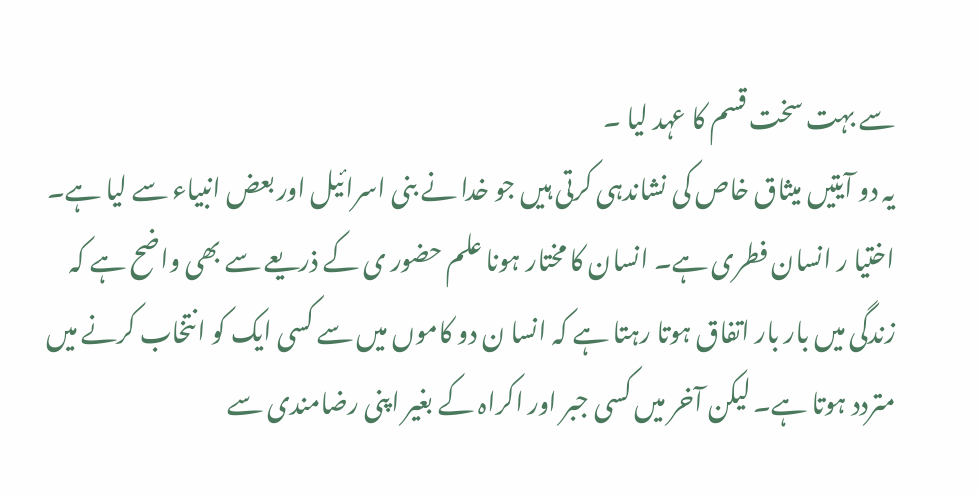سے بہت سخت قسم کا عہد لیا ۔
یہ دو آیتیں میثاق خاص کی نشاندہی کرتی ہیں جو خدا نے بنی اسرائیل اور بعض انبیاء سے لیا ہے۔
اختیا ر انسان فطری ہے۔ انسان کا مختار ہونا علم حضور ی کے ذریعے سے بھی واضح ہے کہ زندگی میں بار بار اتفاق ہوتا رہتا ہے کہ انسا ن دو کاموں میں سے کسی ایک کو انتخاب کرنے میں متردد ہوتا ہے۔ لیکن آخر میں کسی جبر اور اکراہ کے بغیر اپنی رضامندی سے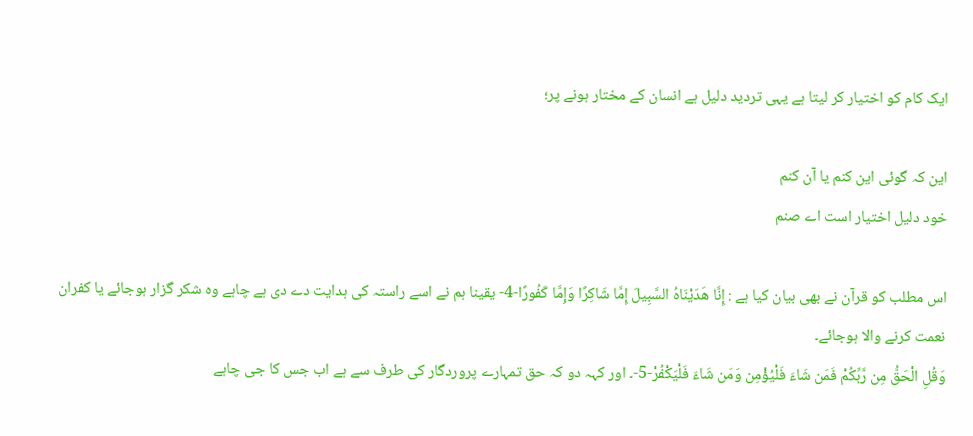ایک کام کو اختیار کر لیتا ہے یہی تردید دلیل ہے انسان کے مختار ہونے پر؛

این کہ گوئی این کنم یا آن کنم
خود دلیل اختیار است اے صنم

اس مطلب کو قرآن نے بھی بیان کیا ہے : إِنَّا هَدَيْنَاهُ السَّبِيلَ إِمَّا شَاكِرًا وَإِمَّا كَفُورًا-4- یقینا ہم نے اسے راستہ کی ہدایت دے دی ہے چاہے وہ شکر گزار ہوجائے یا کفران نعمت کرنے والا ہوجائے۔
وَقُلِ الْحَقُّ مِن رَّبِّكُمْ فَمَن شَاءَ فَلْيُؤْمِن وَمَن شَاءَ فَلْيَكْفُرْ-5-۔ اور کہہ دو کہ حق تمہارے پروردگار کی طرف سے ہے اب جس کا جی چاہے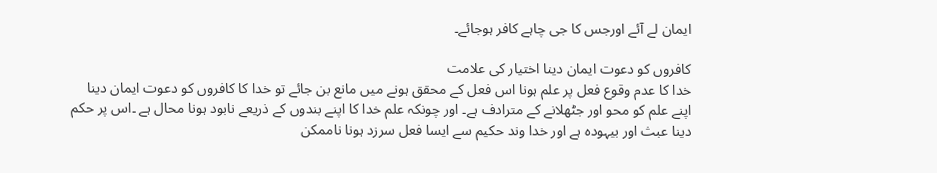ایمان لے آئے اورجس کا جی چاہے کافر ہوجائے۔

کافروں کو دعوت ایمان دینا اختیار کی علامت
خدا کا عدم وقوع فعل پر علم ہونا اس فعل کے محقق ہونے میں مانع بن جائے تو خدا کا کافروں کو دعوت ایمان دینا اپنے علم کو محو اور جٹھلانے کے مترادف ہے۔ اور چونکہ علم خدا کا اپنے بندوں کے ذریعے نابود ہونا محال ہے ۔اس پر حکم دینا عبث اور بیہودہ ہے اور خدا وند حکیم سے ایسا فعل سرزد ہونا ناممکن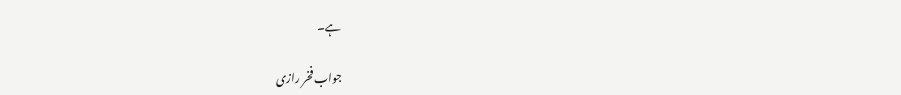ہے۔

جواب فخر رازی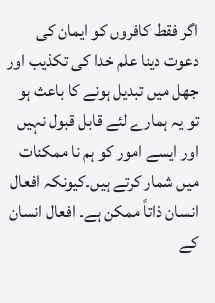اگر فقط کافروں کو ایمان کی دعوت دینا علم خدا کی تکذیب اور جھل میں تبدیل ہونے کا باعث ہو تو یہ ہمارے لئے قابل قبول نہیں اور ایسے امور کو ہم نا ممکنات میں شمار کرتے ہیں۔کیونکہ افعال انسان ذاتاً ممکن ہے۔ افعال انسان کے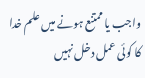واجب یا ممتنع ہونے میں علم خدا کا کوئی عمل دخل نہیں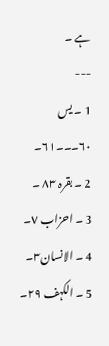ہے ۔
---
1 ۔ یس ٦٠۔۔۔٦۱۔
2 ۔ بقرہ ٨٣ ۔
3 ۔ احزاب ٧۔
4 ۔ الانسان۳۔
5 ۔ الکہف ۲۹۔